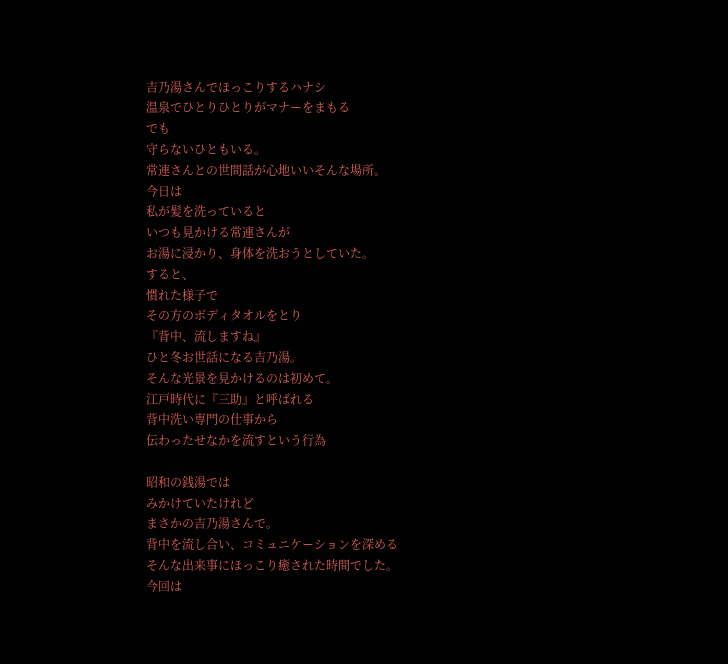吉乃湯さんでほっこりするハナシ
温泉でひとりひとりがマナーをまもる
でも
守らないひともいる。
常連さんとの世間話が心地いいそんな場所。
今日は
私が髪を洗っていると
いつも見かける常連さんが
お湯に浸かり、身体を洗おうとしていた。
すると、
慣れた様子で
その方のボディタオルをとり
『背中、流しますね』
ひと冬お世話になる吉乃湯。
そんな光景を見かけるのは初めて。
江戸時代に『三助』と呼ばれる
背中洗い専門の仕事から
伝わったせなかを流すという行為

昭和の銭湯では
みかけていたけれど
まさかの吉乃湯さんで。
背中を流し合い、コミュニケーションを深める
そんな出来事にほっこり癒された時間でした。
今回は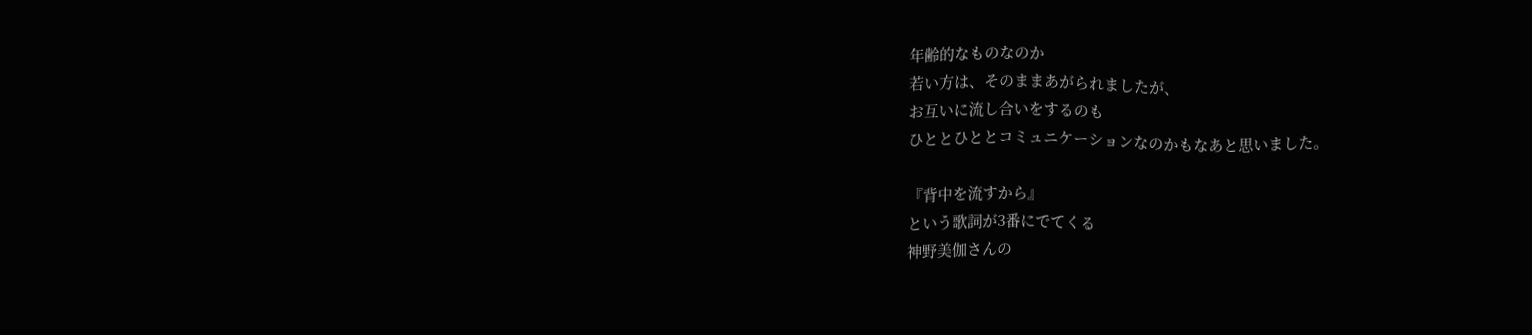年齢的なものなのか
若い方は、そのままあがられましたが、
お互いに流し合いをするのも
ひととひととコミュニケーションなのかもなあと思いました。

『背中を流すから』
という歌詞が3番にでてくる
神野美伽さんの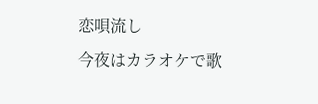恋唄流し
今夜はカラオケで歌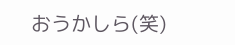おうかしら(笑)